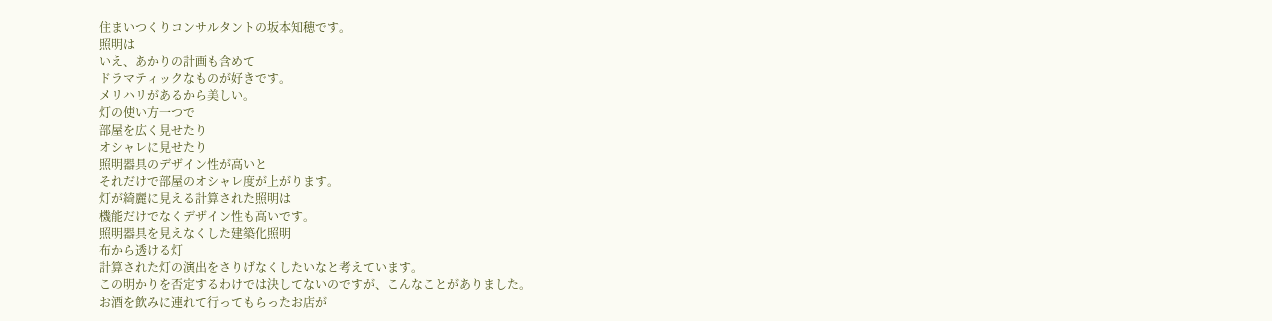住まいつくりコンサルタントの坂本知穂です。
照明は
いえ、あかりの計画も含めて
ドラマティックなものが好きです。
メリハリがあるから美しい。
灯の使い方一つで
部屋を広く見せたり
オシャレに見せたり
照明器具のデザイン性が高いと
それだけで部屋のオシャレ度が上がります。
灯が綺麗に見える計算された照明は
機能だけでなくデザイン性も高いです。
照明器具を見えなくした建築化照明
布から透ける灯
計算された灯の演出をさりげなくしたいなと考えています。
この明かりを否定するわけでは決してないのですが、こんなことがありました。
お酒を飲みに連れて行ってもらったお店が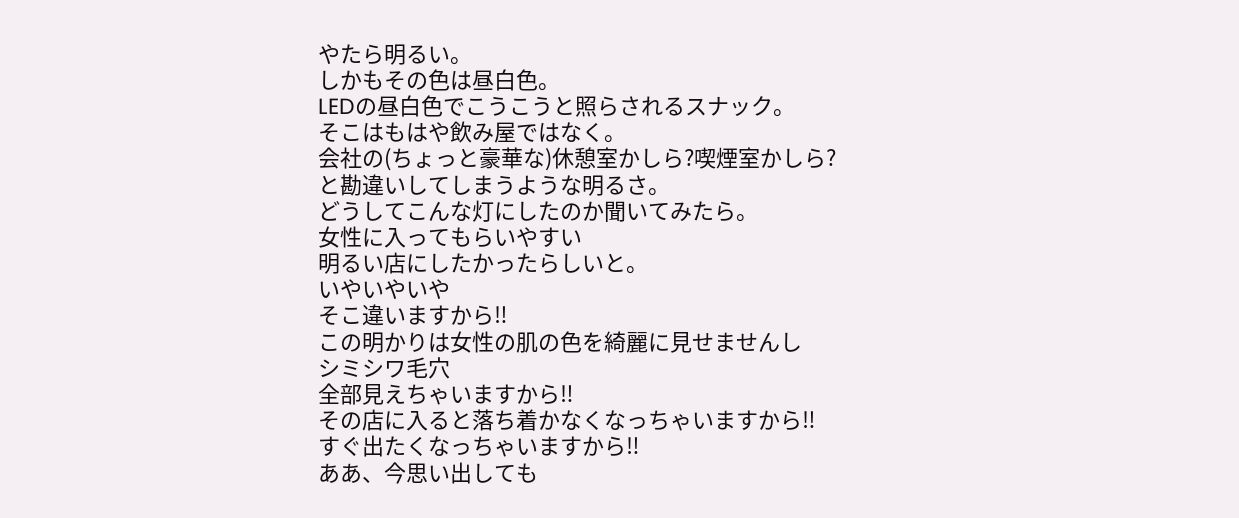やたら明るい。
しかもその色は昼白色。
LEDの昼白色でこうこうと照らされるスナック。
そこはもはや飲み屋ではなく。
会社の(ちょっと豪華な)休憩室かしら?喫煙室かしら?
と勘違いしてしまうような明るさ。
どうしてこんな灯にしたのか聞いてみたら。
女性に入ってもらいやすい
明るい店にしたかったらしいと。
いやいやいや
そこ違いますから‼
この明かりは女性の肌の色を綺麗に見せませんし
シミシワ毛穴
全部見えちゃいますから‼
その店に入ると落ち着かなくなっちゃいますから‼
すぐ出たくなっちゃいますから‼
ああ、今思い出しても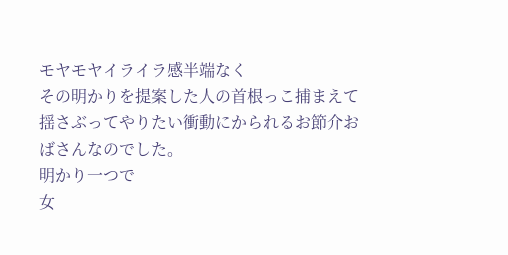モヤモヤイライラ感半端なく
その明かりを提案した人の首根っこ捕まえて揺さぶってやりたい衝動にかられるお節介おばさんなのでした。
明かり一つで
女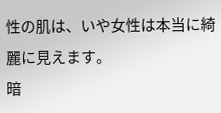性の肌は、いや女性は本当に綺麗に見えます。
暗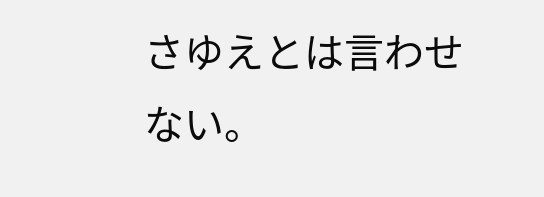さゆえとは言わせない。